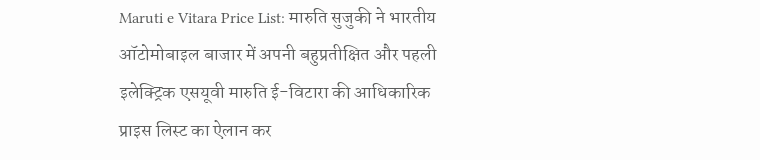Maruti e Vitara Price List: मारुति सुजुकी ने भारतीय ऑटोमोबाइल बाजार में अपनी बहुप्रतीक्षित और पहली इलेक्ट्रिक एसयूवी मारुति ई-विटारा की आधिकारिक प्राइस लिस्ट का ऐलान कर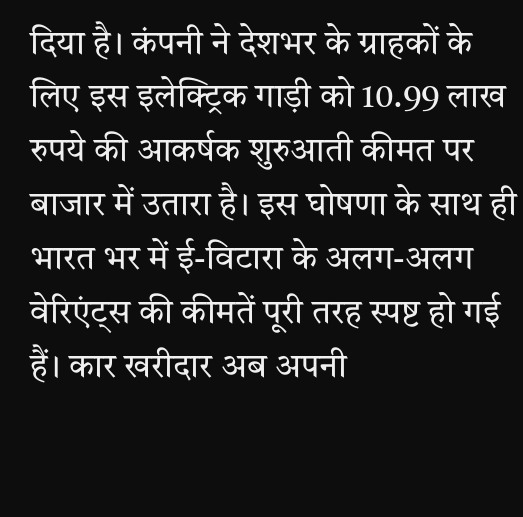दिया है। कंपनी ने देशभर के ग्राहकों के लिए इस इलेक्ट्रिक गाड़ी को 10.99 लाख रुपये की आकर्षक शुरुआती कीमत पर बाजार में उतारा है। इस घोषणा के साथ ही भारत भर में ई-विटारा के अलग-अलग वेरिएंट्स की कीमतें पूरी तरह स्पष्ट हो गई हैं। कार खरीदार अब अपनी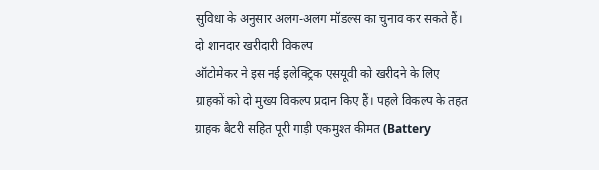सुविधा के अनुसार अलग-अलग मॉडल्स का चुनाव कर सकते हैं।
दो शानदार खरीदारी विकल्प
ऑटोमेकर ने इस नई इलेक्ट्रिक एसयूवी को खरीदने के लिए ग्राहकों को दो मुख्य विकल्प प्रदान किए हैं। पहले विकल्प के तहत ग्राहक बैटरी सहित पूरी गाड़ी एकमुश्त कीमत (Battery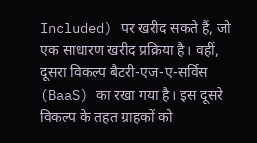Included) पर खरीद सकते हैं, जो एक साधारण खरीद प्रक्रिया है। वहीं, दूसरा विकल्प बैटरी-एज-ए-सर्विस (BaaS) का रखा गया है। इस दूसरे विकल्प के तहत ग्राहकों को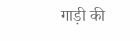गाड़ी की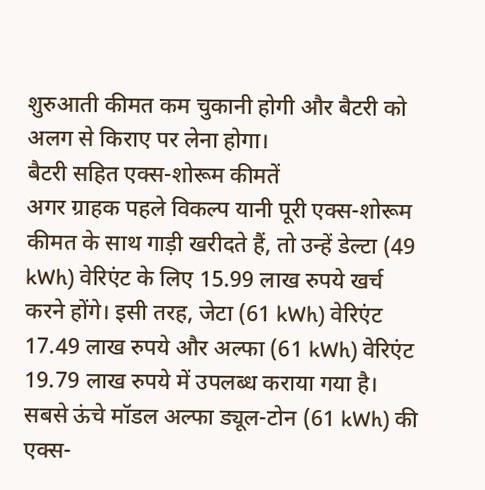शुरुआती कीमत कम चुकानी होगी और बैटरी को अलग से किराए पर लेना होगा।
बैटरी सहित एक्स-शोरूम कीमतें
अगर ग्राहक पहले विकल्प यानी पूरी एक्स-शोरूम कीमत के साथ गाड़ी खरीदते हैं, तो उन्हें डेल्टा (49 kWh) वेरिएंट के लिए 15.99 लाख रुपये खर्च करने होंगे। इसी तरह, जेटा (61 kWh) वेरिएंट 17.49 लाख रुपये और अल्फा (61 kWh) वेरिएंट 19.79 लाख रुपये में उपलब्ध कराया गया है। सबसे ऊंचे मॉडल अल्फा ड्यूल-टोन (61 kWh) की एक्स-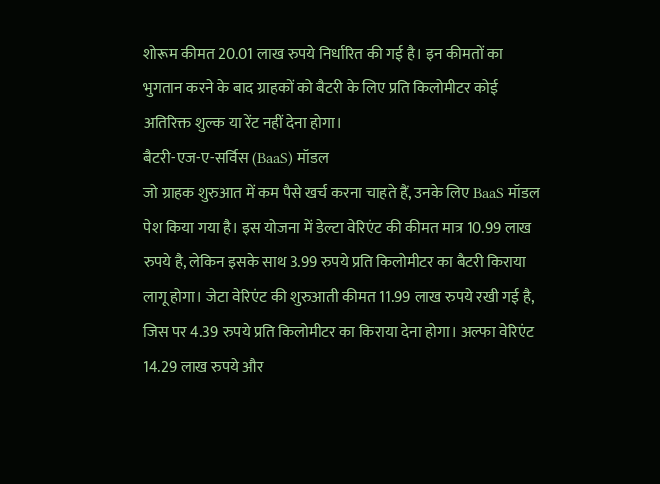शोरूम कीमत 20.01 लाख रुपये निर्धारित की गई है। इन कीमतों का भुगतान करने के बाद ग्राहकों को बैटरी के लिए प्रति किलोमीटर कोई अतिरिक्त शुल्क या रेंट नहीं देना होगा।
बैटरी-एज-ए-सर्विस (BaaS) मॉडल
जो ग्राहक शुरुआत में कम पैसे खर्च करना चाहते हैं, उनके लिए BaaS मॉडल पेश किया गया है। इस योजना में डेल्टा वेरिएंट की कीमत मात्र 10.99 लाख रुपये है, लेकिन इसके साथ 3.99 रुपये प्रति किलोमीटर का बैटरी किराया लागू होगा। जेटा वेरिएंट की शुरुआती कीमत 11.99 लाख रुपये रखी गई है, जिस पर 4.39 रुपये प्रति किलोमीटर का किराया देना होगा। अल्फा वेरिएंट 14.29 लाख रुपये और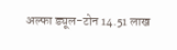अल्फा ड्यूल-टोन 14.51 लाख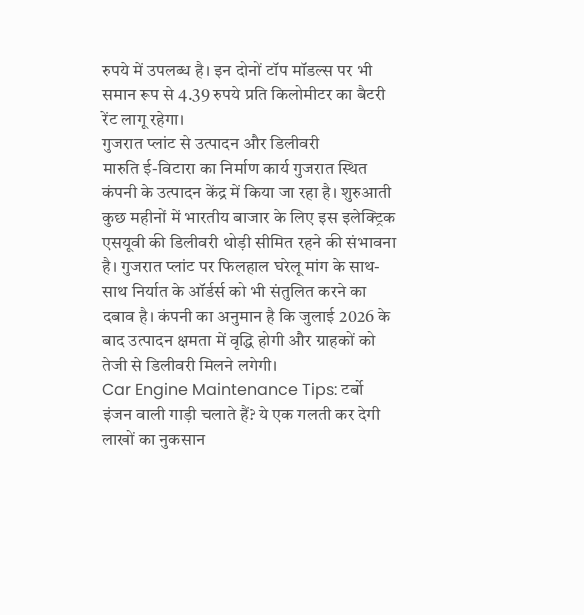रुपये में उपलब्ध है। इन दोनों टॉप मॉडल्स पर भी समान रूप से 4.39 रुपये प्रति किलोमीटर का बैटरी रेंट लागू रहेगा।
गुजरात प्लांट से उत्पादन और डिलीवरी
मारुति ई-विटारा का निर्माण कार्य गुजरात स्थित कंपनी के उत्पादन केंद्र में किया जा रहा है। शुरुआती कुछ महीनों में भारतीय बाजार के लिए इस इलेक्ट्रिक एसयूवी की डिलीवरी थोड़ी सीमित रहने की संभावना है। गुजरात प्लांट पर फिलहाल घरेलू मांग के साथ-साथ निर्यात के ऑर्डर्स को भी संतुलित करने का दबाव है। कंपनी का अनुमान है कि जुलाई 2026 के बाद उत्पादन क्षमता में वृद्धि होगी और ग्राहकों को तेजी से डिलीवरी मिलने लगेगी।
Car Engine Maintenance Tips: टर्बो इंजन वाली गाड़ी चलाते हैं? ये एक गलती कर देगी लाखों का नुकसान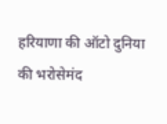हरियाणा की ऑटो दुनिया की भरोसेमंद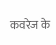कवरेज के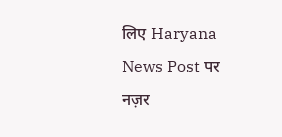लिए Haryana News Post पर नज़र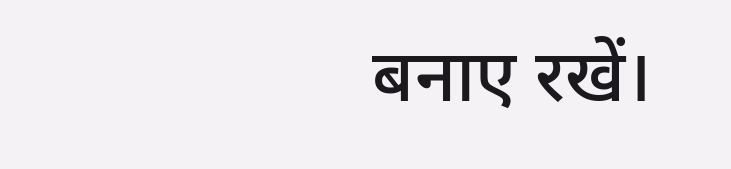बनाए रखें।